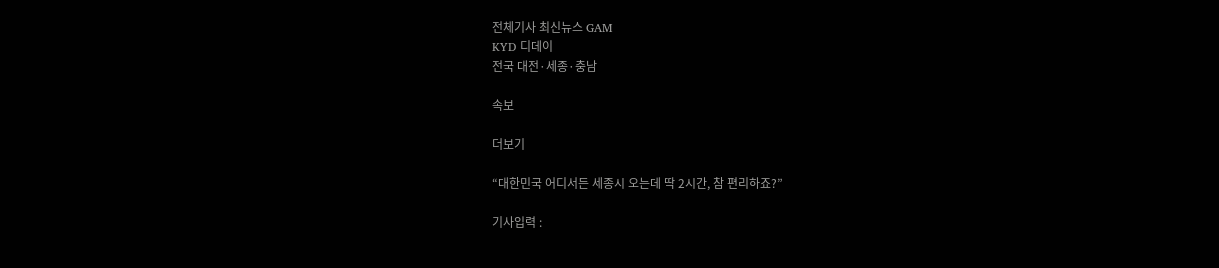전체기사 최신뉴스 GAM
KYD 디데이
전국 대전·세종·충남

속보

더보기

“대한민국 어디서든 세종시 오는데 딱 2시간, 참 편리하죠?”

기사입력 :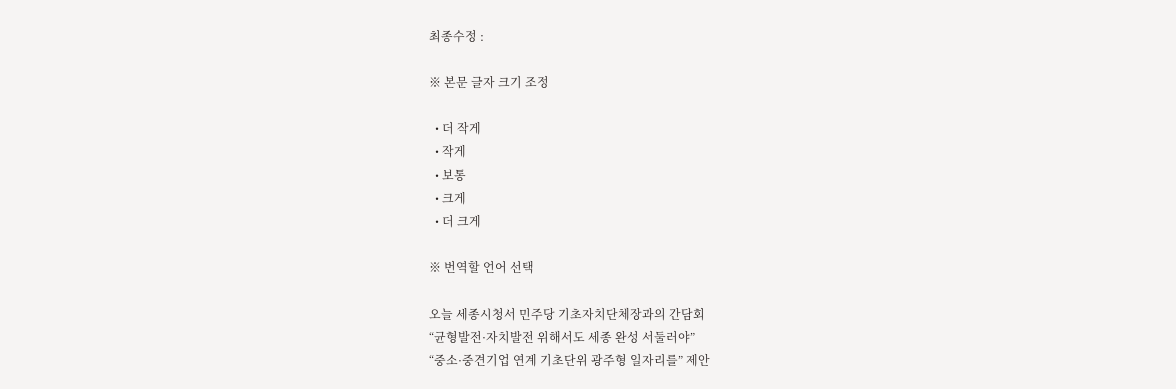최종수정 :

※ 본문 글자 크기 조정

  • 더 작게
  • 작게
  • 보통
  • 크게
  • 더 크게

※ 번역할 언어 선택

오늘 세종시청서 민주당 기초자치단체장과의 간담회
“균형발전·자치발전 위해서도 세종 완성 서둘러야”
“중소·중견기업 연계 기초단위 광주형 일자리를” 제안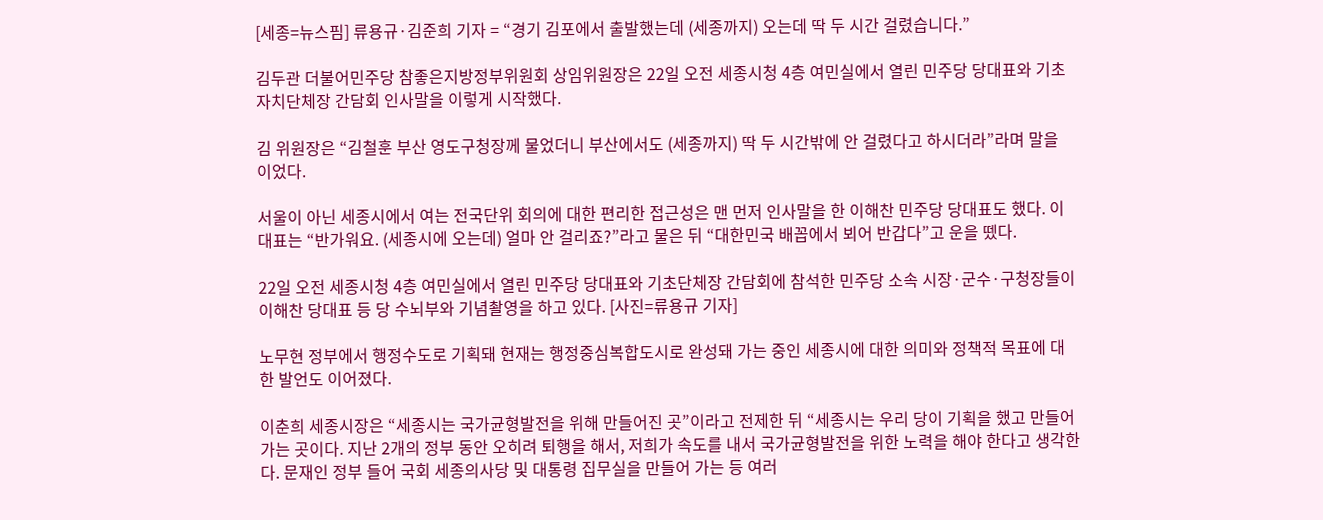[세종=뉴스핌] 류용규·김준희 기자 = “경기 김포에서 출발했는데 (세종까지) 오는데 딱 두 시간 걸렸습니다.”

김두관 더불어민주당 참좋은지방정부위원회 상임위원장은 22일 오전 세종시청 4층 여민실에서 열린 민주당 당대표와 기초자치단체장 간담회 인사말을 이렇게 시작했다.

김 위원장은 “김철훈 부산 영도구청장께 물었더니 부산에서도 (세종까지) 딱 두 시간밖에 안 걸렸다고 하시더라”라며 말을 이었다.

서울이 아닌 세종시에서 여는 전국단위 회의에 대한 편리한 접근성은 맨 먼저 인사말을 한 이해찬 민주당 당대표도 했다. 이 대표는 “반가워요. (세종시에 오는데) 얼마 안 걸리죠?”라고 물은 뒤 “대한민국 배꼽에서 뵈어 반갑다”고 운을 뗐다.

22일 오전 세종시청 4층 여민실에서 열린 민주당 당대표와 기초단체장 간담회에 참석한 민주당 소속 시장·군수·구청장들이 이해찬 당대표 등 당 수뇌부와 기념촬영을 하고 있다. [사진=류용규 기자]

노무현 정부에서 행정수도로 기획돼 현재는 행정중심복합도시로 완성돼 가는 중인 세종시에 대한 의미와 정책적 목표에 대한 발언도 이어졌다.

이춘희 세종시장은 “세종시는 국가균형발전을 위해 만들어진 곳”이라고 전제한 뒤 “세종시는 우리 당이 기획을 했고 만들어가는 곳이다. 지난 2개의 정부 동안 오히려 퇴행을 해서, 저희가 속도를 내서 국가균형발전을 위한 노력을 해야 한다고 생각한다. 문재인 정부 들어 국회 세종의사당 및 대통령 집무실을 만들어 가는 등 여러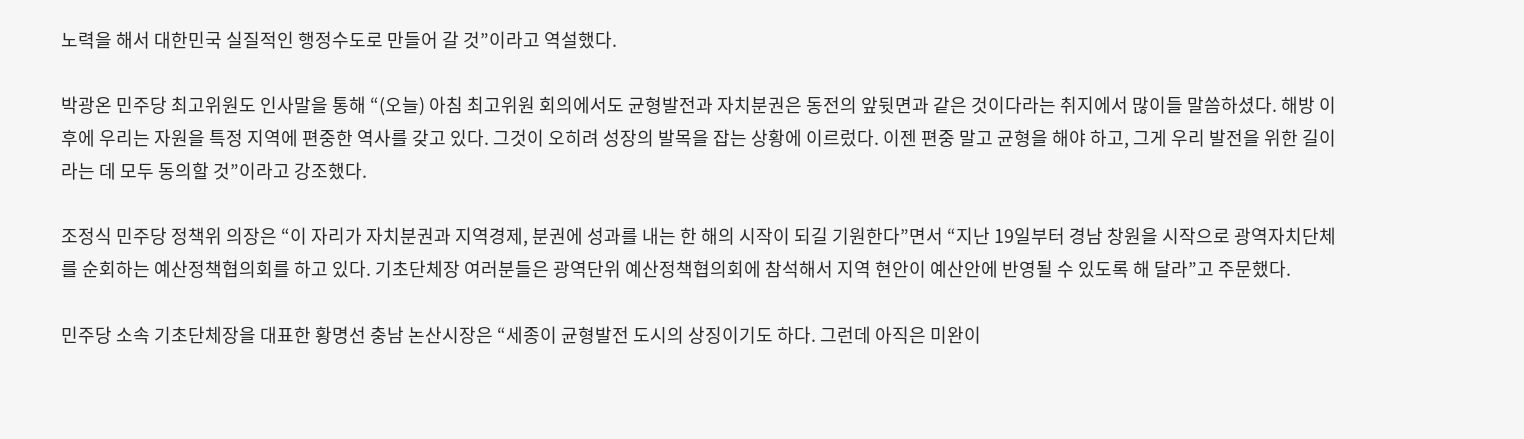노력을 해서 대한민국 실질적인 행정수도로 만들어 갈 것”이라고 역설했다.

박광온 민주당 최고위원도 인사말을 통해 “(오늘) 아침 최고위원 회의에서도 균형발전과 자치분권은 동전의 앞뒷면과 같은 것이다라는 취지에서 많이들 말씀하셨다. 해방 이후에 우리는 자원을 특정 지역에 편중한 역사를 갖고 있다. 그것이 오히려 성장의 발목을 잡는 상황에 이르렀다. 이젠 편중 말고 균형을 해야 하고, 그게 우리 발전을 위한 길이라는 데 모두 동의할 것”이라고 강조했다.

조정식 민주당 정책위 의장은 “이 자리가 자치분권과 지역경제, 분권에 성과를 내는 한 해의 시작이 되길 기원한다”면서 “지난 19일부터 경남 창원을 시작으로 광역자치단체를 순회하는 예산정책협의회를 하고 있다. 기초단체장 여러분들은 광역단위 예산정책협의회에 참석해서 지역 현안이 예산안에 반영될 수 있도록 해 달라”고 주문했다.

민주당 소속 기초단체장을 대표한 황명선 충남 논산시장은 “세종이 균형발전 도시의 상징이기도 하다. 그런데 아직은 미완이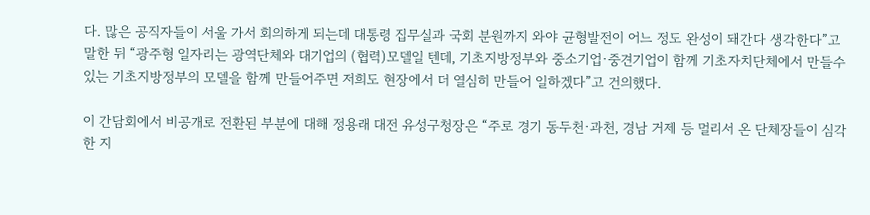다. 많은 공직자들이 서울 가서 회의하게 되는데 대통령 집무실과 국회 분원까지 와야 균형발전이 어느 정도 완성이 돼간다 생각한다”고 말한 뒤 “광주형 일자리는 광역단체와 대기업의 (협력)모델일 텐데, 기초지방정부와 중소기업·중견기업이 함께 기초자치단체에서 만들수 있는 기초지방정부의 모델을 함께 만들어주면 저희도 현장에서 더 열심히 만들어 일하겠다”고 건의했다.

이 간담회에서 비공개로 전환된 부분에 대해 정용래 대전 유성구청장은 “주로 경기 동두천·과천, 경남 거제 등 멀리서 온 단체장들이 심각한 지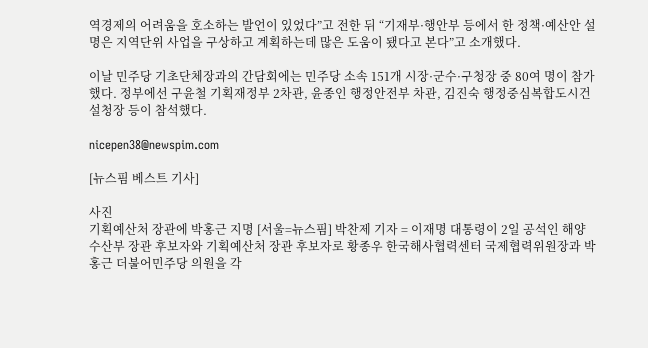역경제의 어려움을 호소하는 발언이 있었다”고 전한 뒤 “기재부·행안부 등에서 한 정책·예산안 설명은 지역단위 사업을 구상하고 계획하는데 많은 도움이 됐다고 본다”고 소개했다.

이날 민주당 기초단체장과의 간담회에는 민주당 소속 151개 시장·군수·구청장 중 80여 명이 참가했다. 정부에선 구윤철 기획재정부 2차관, 윤종인 행정안전부 차관, 김진숙 행정중심복합도시건설청장 등이 참석했다.

nicepen38@newspim.com

[뉴스핌 베스트 기사]

사진
기획예산처 장관에 박홍근 지명 [서울=뉴스핌] 박찬제 기자 = 이재명 대통령이 2일 공석인 해양수산부 장관 후보자와 기획예산처 장관 후보자로 황종우 한국해사협력센터 국제협력위원장과 박홍근 더불어민주당 의원을 각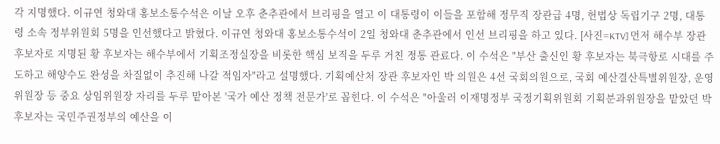각 지명했다. 이규연 청와대 홍보소통수석은 이날 오후 춘추관에서 브리핑을 열고 이 대통령이 이들을 포함해 정무직 장관급 4명, 헌법상 독립기구 2명, 대통령 소속 정부위원회 5명을 인선했다고 밝혔다. 이규연 청와대 홍보소통수석이 2일 청와대 춘추관에서 인선 브리핑을 하고 있다. [사진=KTV] 먼저 해수부 장관 후보자로 지명된 황 후보자는 해수부에서 기획조정실장을 비롯한 핵심 보직을 두루 거친 정통 관료다. 이 수석은 "부산 출신인 황 후보자는 북극항로 시대를 주도하고 해양수도 완성을 차질없이 추진해 나갈 적임자"라고 설명했다. 기획예산처 장관 후보자인 박 의원은 4선 국회의원으로, 국회 예산결산특별위원장, 운영위원장 등 중요 상임위원장 자리를 두루 맡아본 '국가 예산 정책 전문가'로 꼽힌다. 이 수석은 "아울러 이재명정부 국정기획위원회 기획분과위원장을 맡았던 박 후보자는 국민주권정부의 예산을 이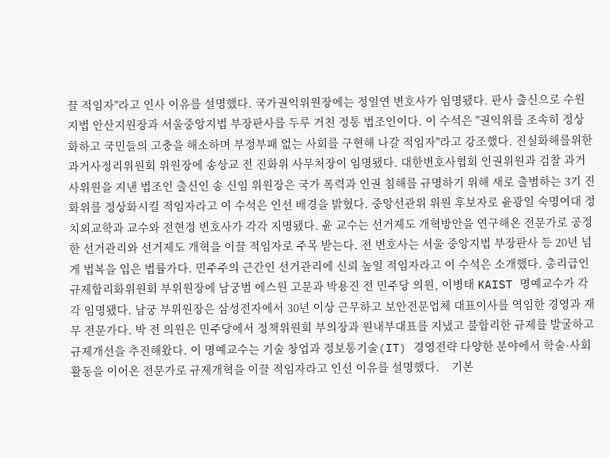끌 적임자"라고 인사 이유를 설명했다. 국가권익위원장에는 정일연 변호사가 임명됐다. 판사 출신으로 수원지법 안산지원장과 서울중앙지법 부장판사를 두루 거친 정통 법조인이다. 이 수석은 "권익위를 조속히 정상화하고 국민들의 고충을 해소하며 부정부패 없는 사회를 구현해 나갈 적임자"라고 강조했다. 진실화해를위한과거사정리위원회 위원장에 송상교 전 진화위 사무처장이 임명됐다. 대한변호사협회 인권위원과 검찰 과거사위원을 지낸 법조인 출신인 송 신임 위원장은 국가 폭력과 인권 침해를 규명하기 위해 새로 출범하는 3기 진화위를 정상화시킬 적임자라고 이 수석은 인선 배경을 밝혔다. 중앙선관위 위원 후보자로 윤광일 숙명여대 정치외교학과 교수와 전현정 변호사가 각각 지명됐다. 윤 교수는 선거제도 개혁방안을 연구해온 전문가로 공정한 선거관리와 선거제도 개혁을 이끌 적임자로 주목 받는다. 전 변호사는 서울 중앙지법 부장판사 등 20년 넘게 법복을 입은 법률가다. 민주주의 근간인 선거관리에 신뢰 높일 적임자라고 이 수석은 소개했다. 총리급인 규제합리화위원회 부위원장에 남궁범 에스원 고문과 박용진 전 민주당 의원, 이병태 KAIST 명예교수가 각각 임명됐다. 남궁 부위원장은 삼성전자에서 30년 이상 근무하고 보안전문업체 대표이사를 역임한 경영과 재무 전문가다. 박 전 의원은 민주당에서 정책위원회 부의장과 원내부대표를 지냈고 불합리한 규제를 발굴하고 규제개선을 추진해왔다. 이 명예교수는 기술 창업과 정보통기술(IT) 경영전략 다양한 분야에서 학술·사회 활동을 이어온 전문가로 규제개혁을 이끌 적임자라고 인선 이유를 설명했다.    기본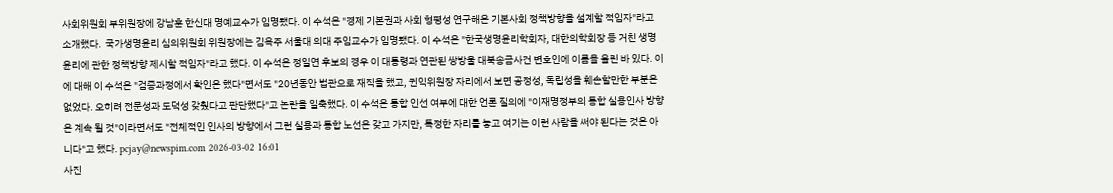사회위원회 부위원장에 강남훈 한신대 명예교수가 임명됐다. 이 수석은 "경제 기본권과 사회 형평성 연구해온 기본사회 정책방향을 설계할 적임자"라고 소개했다.  국가생명윤리 심의위원회 위원장에는 김옥주 서울대 의대 주임교수가 임명됐다. 이 수석은 "한국생명윤리학회자, 대한의학회장 등 거친 생명윤리에 관한 정책방향 제시할 적임자"라고 했다. 이 수석은 정일연 후보의 경우 이 대통령과 연관된 쌍방울 대북송금사건 변호인에 이름을 올린 바 있다. 이에 대해 이 수석은 "검증과정에서 확인은 했다"면서도 "20년동안 법관으로 재직을 했고, 귄익위원장 자리에서 보면 공정성, 독립성을 훼손할만한 부분은 없었다. 오히려 전문성과 도덕성 갖췄다고 판단했다"고 논란을 일축했다. 이 수석은 통합 인선 여부에 대한 언론 질의에 "이재명정부의 통합 실용인사 방향은 계속 될 것"이라면서도 "전체적인 인사의 방향에서 그런 실용과 통합 노선은 갖고 가지만, 특정한 자리를 놓고 여기는 이런 사람을 써야 된다는 것은 아니다"고 했다. pcjay@newspim.com 2026-03-02 16:01
사진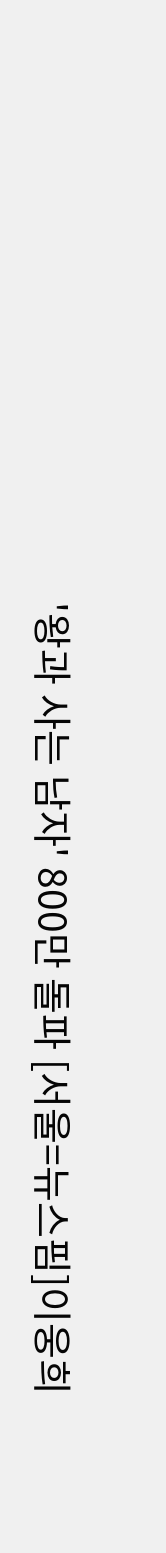'왕과 사는 남자' 800만 돌파 [서울=뉴스핌]이웅희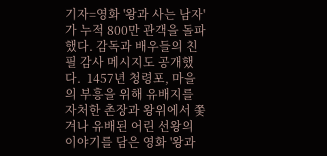기자=영화 '왕과 사는 남자'가 누적 800만 관객을 돌파했다. 감독과 배우들의 친필 감사 메시지도 공개했다.  1457년 청령포, 마을의 부흥을 위해 유배지를 자처한 촌장과 왕위에서 쫓겨나 유배된 어린 선왕의 이야기를 담은 영화 '왕과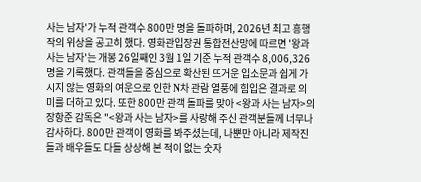사는 남자'가 누적 관객수 800만 명을 돌파하며, 2026년 최고 흥행작의 위상을 공고히 했다. 영화관입장권 통합전산망에 따르면 '왕과 사는 남자'는 개봉 26일째인 3월 1일 기준 누적 관객수 8,006,326명을 기록했다. 관객들을 중심으로 확산된 뜨거운 입소문과 쉽게 가시지 않는 영화의 여운으로 인한 N차 관람 열풍에 힘입은 결과로 의미를 더하고 있다. 또한 800만 관객 돌파를 맞아 <왕과 사는 남자>의 장항준 감독은 "<왕과 사는 남자>를 사랑해 주신 관객분들께 너무나 감사하다. 800만 관객이 영화를 봐주셨는데, 나뿐만 아니라 제작진들과 배우들도 다들 상상해 본 적이 없는 숫자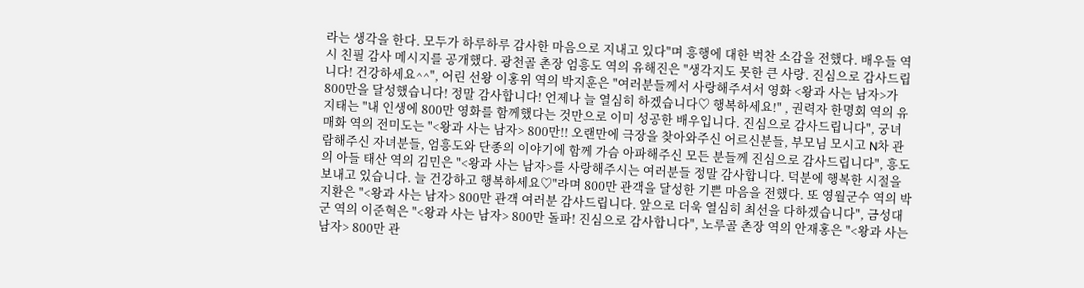라는 생각을 한다. 모두가 하루하루 감사한 마음으로 지내고 있다"며 흥행에 대한 벅찬 소감을 전했다. 배우들 역시 친필 감사 메시지를 공개했다. 광천골 촌장 엄흥도 역의 유해진은 "생각지도 못한 큰 사랑. 진심으로 감사드립니다! 건강하세요^^", 어린 선왕 이홍위 역의 박지훈은 "여러분들께서 사랑해주셔서 영화 <왕과 사는 남자>가 800만을 달성했습니다! 정말 감사합니다! 언제나 늘 열심히 하겠습니다♡ 행복하세요!" , 권력자 한명회 역의 유지태는 "내 인생에 800만 영화를 함께했다는 것만으로 이미 성공한 배우입니다. 진심으로 감사드립니다", 궁녀 매화 역의 전미도는 "<왕과 사는 남자> 800만!! 오랜만에 극장을 찾아와주신 어르신분들, 부모님 모시고 N차 관람해주신 자녀분들, 엄흥도와 단종의 이야기에 함께 가슴 아파해주신 모든 분들께 진심으로 감사드립니다", 흥도의 아들 태산 역의 김민은 "<왕과 사는 남자>를 사랑해주시는 여러분들 정말 감사합니다. 덕분에 행복한 시절을 보내고 있습니다. 늘 건강하고 행복하세요♡"라며 800만 관객을 달성한 기쁜 마음을 전했다. 또 영월군수 역의 박지환은 "<왕과 사는 남자> 800만 관객 여러분 감사드립니다. 앞으로 더욱 열심히 최선을 다하겠습니다", 금성대군 역의 이준혁은 "<왕과 사는 남자> 800만 돌파! 진심으로 감사합니다", 노루골 촌장 역의 안재홍은 "<왕과 사는 남자> 800만 관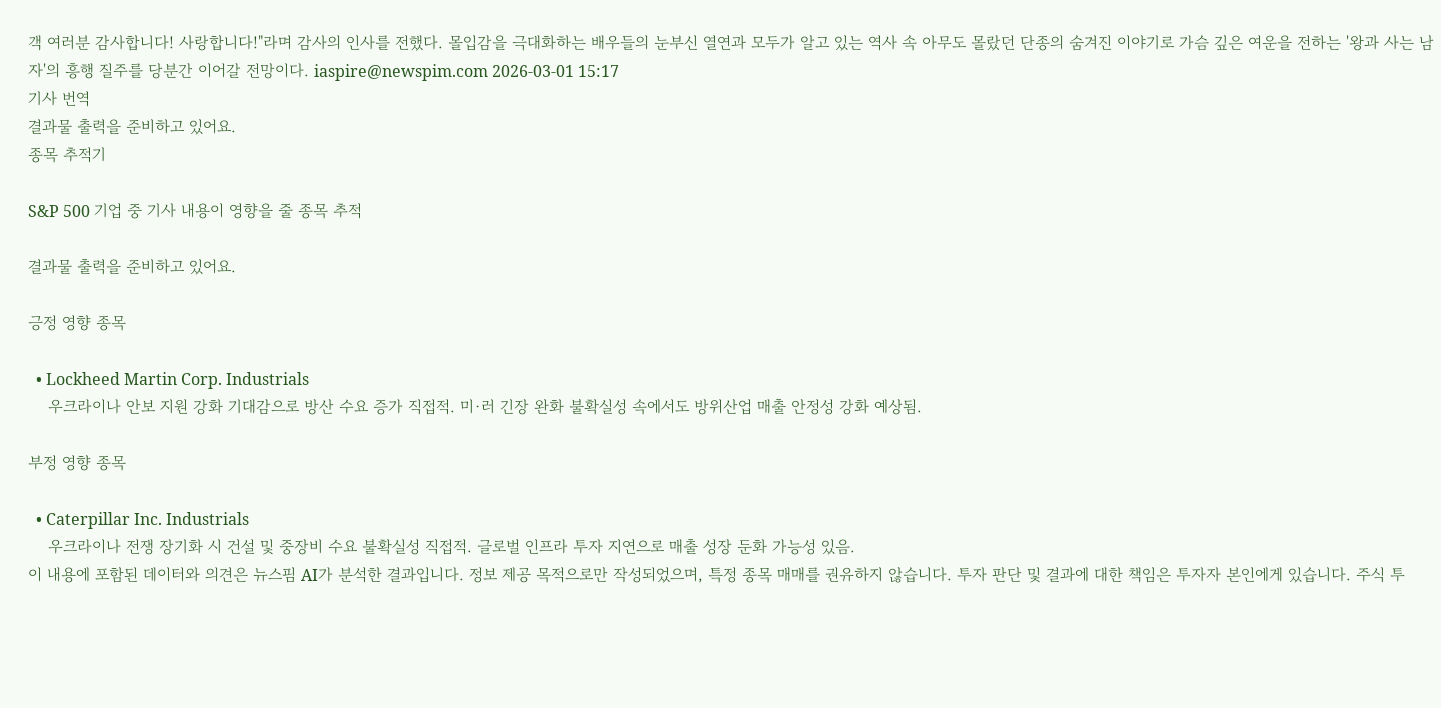객 여러분 감사합니다! 사랑합니다!"라며 감사의 인사를 전했다. 몰입감을 극대화하는 배우들의 눈부신 열연과 모두가 알고 있는 역사 속 아무도 몰랐던 단종의 숨겨진 이야기로 가슴 깊은 여운을 전하는 '왕과 사는 남자'의 흥행 질주를 당분간 이어갈 전망이다. iaspire@newspim.com 2026-03-01 15:17
기사 번역
결과물 출력을 준비하고 있어요.
종목 추적기

S&P 500 기업 중 기사 내용이 영향을 줄 종목 추적

결과물 출력을 준비하고 있어요.

긍정 영향 종목

  • Lockheed Martin Corp. Industrials
    우크라이나 안보 지원 강화 기대감으로 방산 수요 증가 직접적. 미·러 긴장 완화 불확실성 속에서도 방위산업 매출 안정성 강화 예상됨.

부정 영향 종목

  • Caterpillar Inc. Industrials
    우크라이나 전쟁 장기화 시 건설 및 중장비 수요 불확실성 직접적. 글로벌 인프라 투자 지연으로 매출 성장 둔화 가능성 있음.
이 내용에 포함된 데이터와 의견은 뉴스핌 AI가 분석한 결과입니다. 정보 제공 목적으로만 작성되었으며, 특정 종목 매매를 권유하지 않습니다. 투자 판단 및 결과에 대한 책임은 투자자 본인에게 있습니다. 주식 투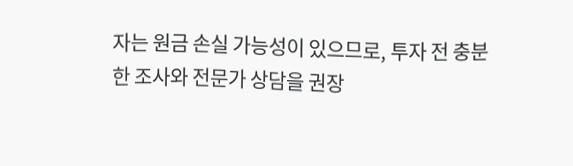자는 원금 손실 가능성이 있으므로, 투자 전 충분한 조사와 전문가 상담을 권장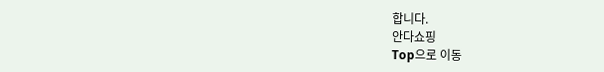합니다.
안다쇼핑
Top으로 이동